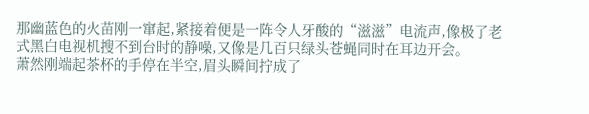那幽蓝色的火苗刚一窜起,紧接着便是一阵令人牙酸的“滋滋”电流声,像极了老式黑白电视机搜不到台时的静噪,又像是几百只绿头苍蝇同时在耳边开会。
萧然刚端起茶杯的手停在半空,眉头瞬间拧成了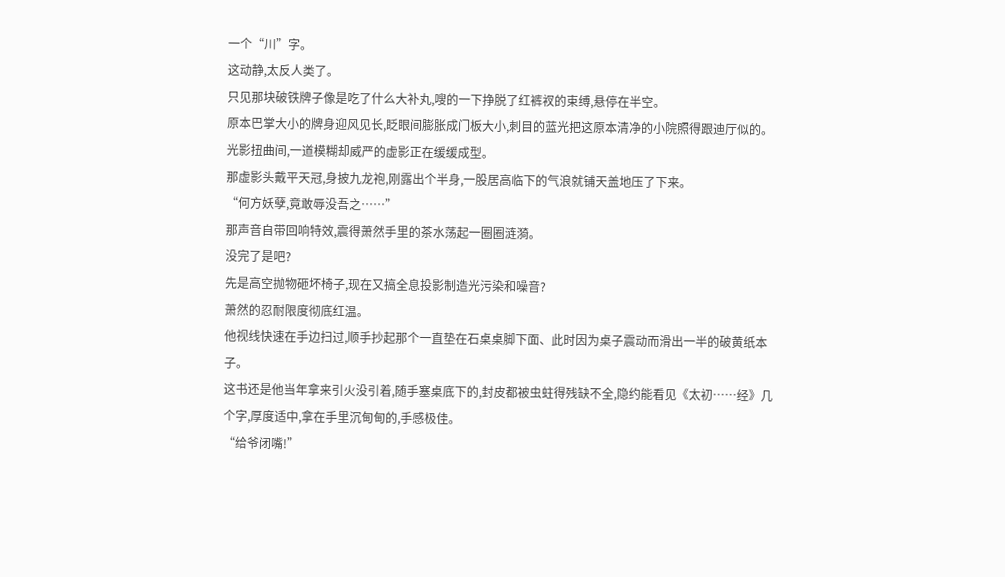一个“川”字。
这动静,太反人类了。
只见那块破铁牌子像是吃了什么大补丸,嗖的一下挣脱了红裤衩的束缚,悬停在半空。
原本巴掌大小的牌身迎风见长,眨眼间膨胀成门板大小,刺目的蓝光把这原本清净的小院照得跟迪厅似的。
光影扭曲间,一道模糊却威严的虚影正在缓缓成型。
那虚影头戴平天冠,身披九龙袍,刚露出个半身,一股居高临下的气浪就铺天盖地压了下来。
“何方妖孽,竟敢辱没吾之……”
那声音自带回响特效,震得萧然手里的茶水荡起一圈圈涟漪。
没完了是吧?
先是高空抛物砸坏椅子,现在又搞全息投影制造光污染和噪音?
萧然的忍耐限度彻底红温。
他视线快速在手边扫过,顺手抄起那个一直垫在石桌桌脚下面、此时因为桌子震动而滑出一半的破黄纸本子。
这书还是他当年拿来引火没引着,随手塞桌底下的,封皮都被虫蛀得残缺不全,隐约能看见《太初……经》几个字,厚度适中,拿在手里沉甸甸的,手感极佳。
“给爷闭嘴!”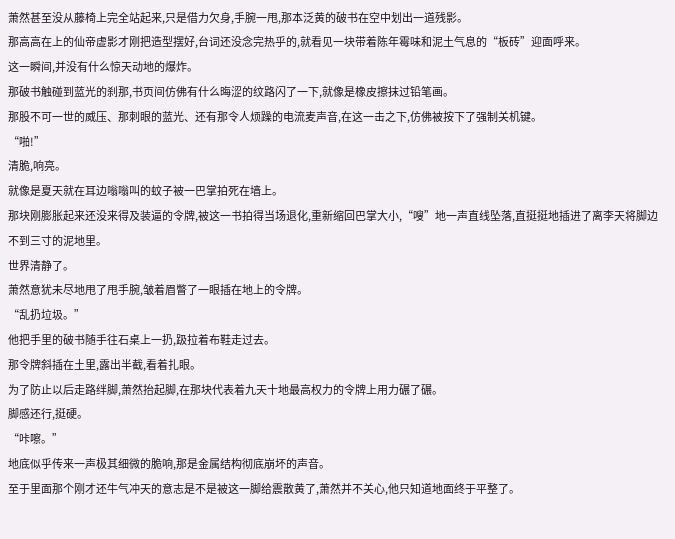萧然甚至没从藤椅上完全站起来,只是借力欠身,手腕一甩,那本泛黄的破书在空中划出一道残影。
那高高在上的仙帝虚影才刚把造型摆好,台词还没念完热乎的,就看见一块带着陈年霉味和泥土气息的“板砖”迎面呼来。
这一瞬间,并没有什么惊天动地的爆炸。
那破书触碰到蓝光的刹那,书页间仿佛有什么晦涩的纹路闪了一下,就像是橡皮擦抹过铅笔画。
那股不可一世的威压、那刺眼的蓝光、还有那令人烦躁的电流麦声音,在这一击之下,仿佛被按下了强制关机键。
“啪!”
清脆,响亮。
就像是夏天就在耳边嗡嗡叫的蚊子被一巴掌拍死在墙上。
那块刚膨胀起来还没来得及装逼的令牌,被这一书拍得当场退化,重新缩回巴掌大小,“嗖”地一声直线坠落,直挺挺地插进了离李天将脚边不到三寸的泥地里。
世界清静了。
萧然意犹未尽地甩了甩手腕,皱着眉瞥了一眼插在地上的令牌。
“乱扔垃圾。”
他把手里的破书随手往石桌上一扔,趿拉着布鞋走过去。
那令牌斜插在土里,露出半截,看着扎眼。
为了防止以后走路绊脚,萧然抬起脚,在那块代表着九天十地最高权力的令牌上用力碾了碾。
脚感还行,挺硬。
“咔嚓。”
地底似乎传来一声极其细微的脆响,那是金属结构彻底崩坏的声音。
至于里面那个刚才还牛气冲天的意志是不是被这一脚给震散黄了,萧然并不关心,他只知道地面终于平整了。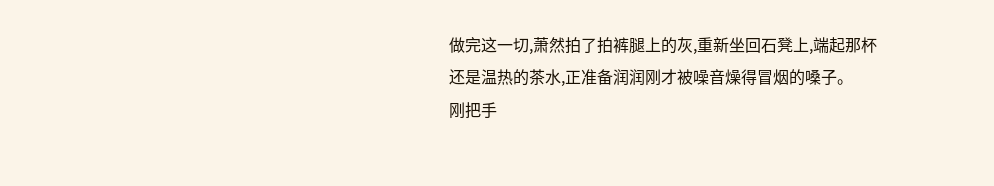做完这一切,萧然拍了拍裤腿上的灰,重新坐回石凳上,端起那杯还是温热的茶水,正准备润润刚才被噪音燥得冒烟的嗓子。
刚把手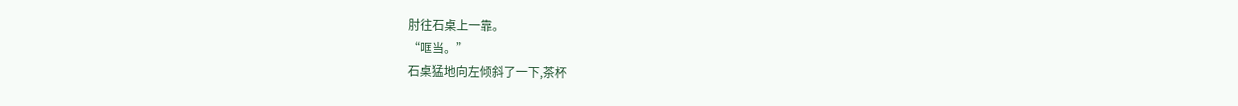肘往石桌上一靠。
“哐当。”
石桌猛地向左倾斜了一下,茶杯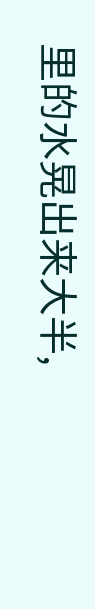里的水晃出来大半,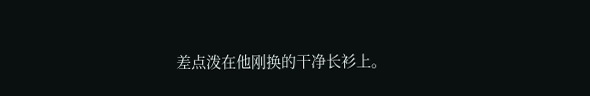差点泼在他刚换的干净长衫上。